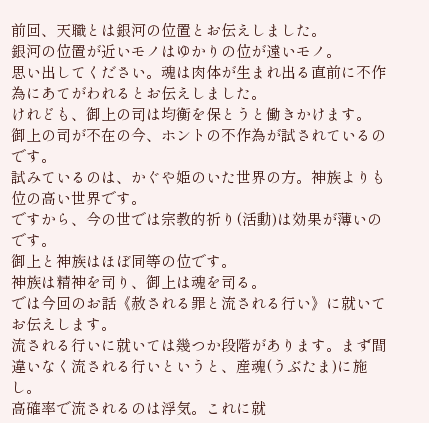前回、天職とは銀河の位置とお伝えしました。
銀河の位置が近いモノはゆかりの位が遠いモノ。
思い出してください。魂は肉体が生まれ出る直前に不作為にあてがわれるとお伝えしました。
けれども、御上の司は均衡を保とうと働きかけます。
御上の司が不在の今、ホントの不作為が試されているのです。
試みているのは、かぐや姫のいた世界の方。神族よりも位の高い世界です。
ですから、今の世では宗教的祈り(活動)は効果が薄いのです。
御上と神族はほぼ同等の位です。
神族は精神を司り、御上は魂を司る。
では今回のお話《赦される罪と流される行い》に就いてお伝えします。
流される行いに就いては幾つか段階があります。まず間違いなく流される行いというと、産魂(うぶたま)に施し。
高確率で流されるのは浮気。これに就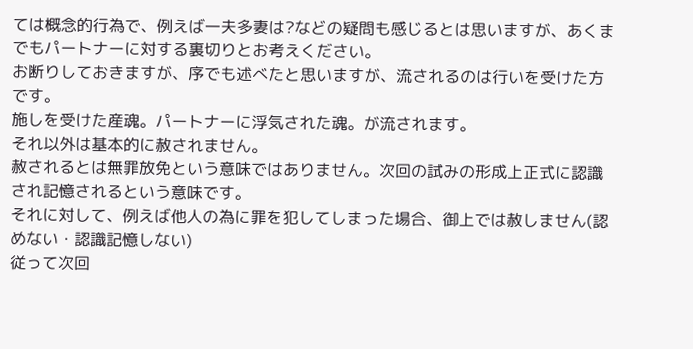ては概念的行為で、例えば一夫多妻は?などの疑問も感じるとは思いますが、あくまでもパートナーに対する裏切りとお考えください。
お断りしておきますが、序でも述べたと思いますが、流されるのは行いを受けた方です。
施しを受けた産魂。パートナーに浮気された魂。が流されます。
それ以外は基本的に赦されません。
赦されるとは無罪放免という意味ではありません。次回の試みの形成上正式に認識され記憶されるという意味です。
それに対して、例えば他人の為に罪を犯してしまった場合、御上では赦しません(認めない・認識記憶しない)
従って次回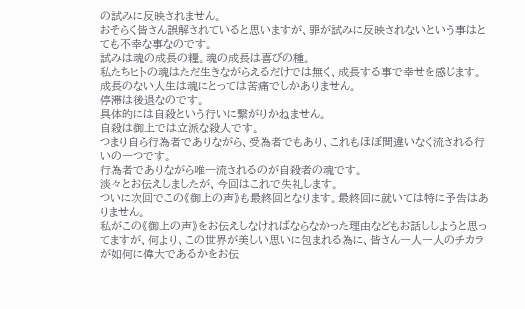の試みに反映されません。
おそらく皆さん誤解されていると思いますが、罪が試みに反映されないという事はとても不幸な事なのです。
試みは魂の成長の糧。魂の成長は喜びの種。
私たちヒトの魂はただ生きながらえるだけでは無く、成長する事で幸せを感じます。成長のない人生は魂にとっては苦痛でしかありません。
停滞は後退なのです。
具体的には自殺という行いに繋がりかねません。
自殺は御上では立派な殺人です。
つまり自ら行為者でありながら、受為者でもあり、これもほぼ間違いなく流される行いの一つです。
行為者でありながら唯一流されるのが自殺者の魂です。
淡々とお伝えしましたが、今回はこれで失礼します。
ついに次回でこの《御上の声》も最終回となります。最終回に就いては特に予告はありません。
私がこの《御上の声》をお伝えしなければならなかった理由などもお話ししようと思ってますが、何より、この世界が美しい思いに包まれる為に、皆さん一人一人のチカラが如何に偉大であるかをお伝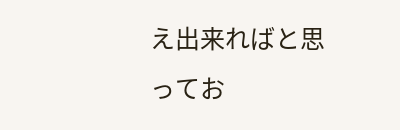え出来ればと思ってお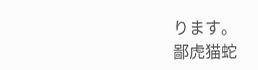ります。
鄙虎猫蛇